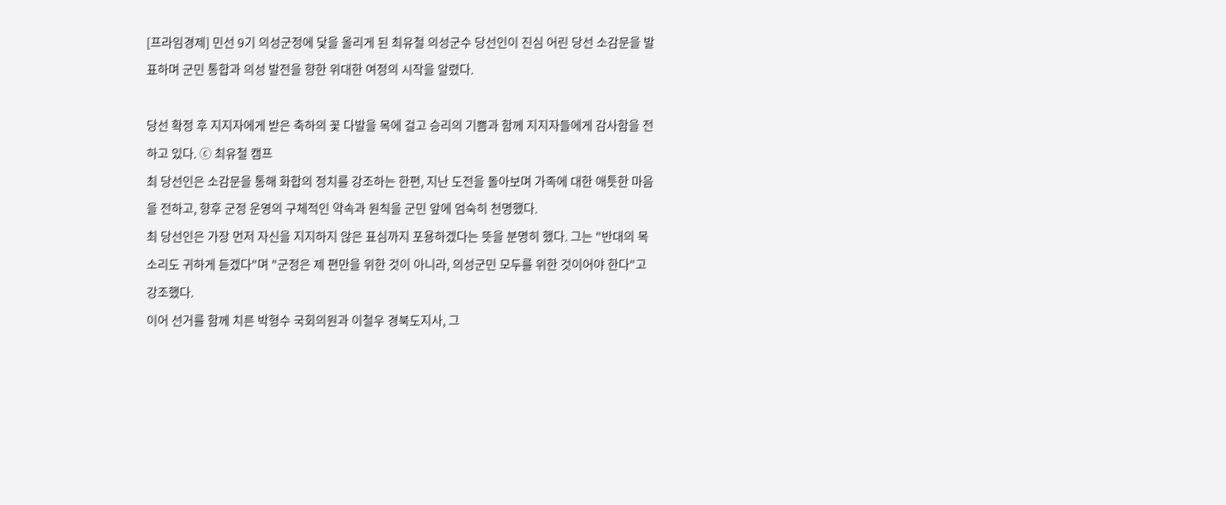[프라임경제] 민선 9기 의성군정에 닻을 올리게 된 최유철 의성군수 당선인이 진심 어린 당선 소감문을 발표하며 군민 통합과 의성 발전을 향한 위대한 여정의 시작을 알렸다.

당선 확정 후 지지자에게 받은 축하의 꽃 다발을 목에 걸고 승리의 기쁨과 함께 지지자들에게 감사함을 전하고 있다. ⓒ 최유철 캠프
최 당선인은 소감문을 통해 화합의 정치를 강조하는 한편, 지난 도전을 돌아보며 가족에 대한 애틋한 마음을 전하고, 향후 군정 운영의 구체적인 약속과 원칙을 군민 앞에 엄숙히 천명했다.
최 당선인은 가장 먼저 자신을 지지하지 않은 표심까지 포용하겠다는 뜻을 분명히 했다. 그는 "반대의 목소리도 귀하게 듣겠다"며 "군정은 제 편만을 위한 것이 아니라, 의성군민 모두를 위한 것이어야 한다"고 강조했다.
이어 선거를 함께 치른 박형수 국회의원과 이철우 경북도지사, 그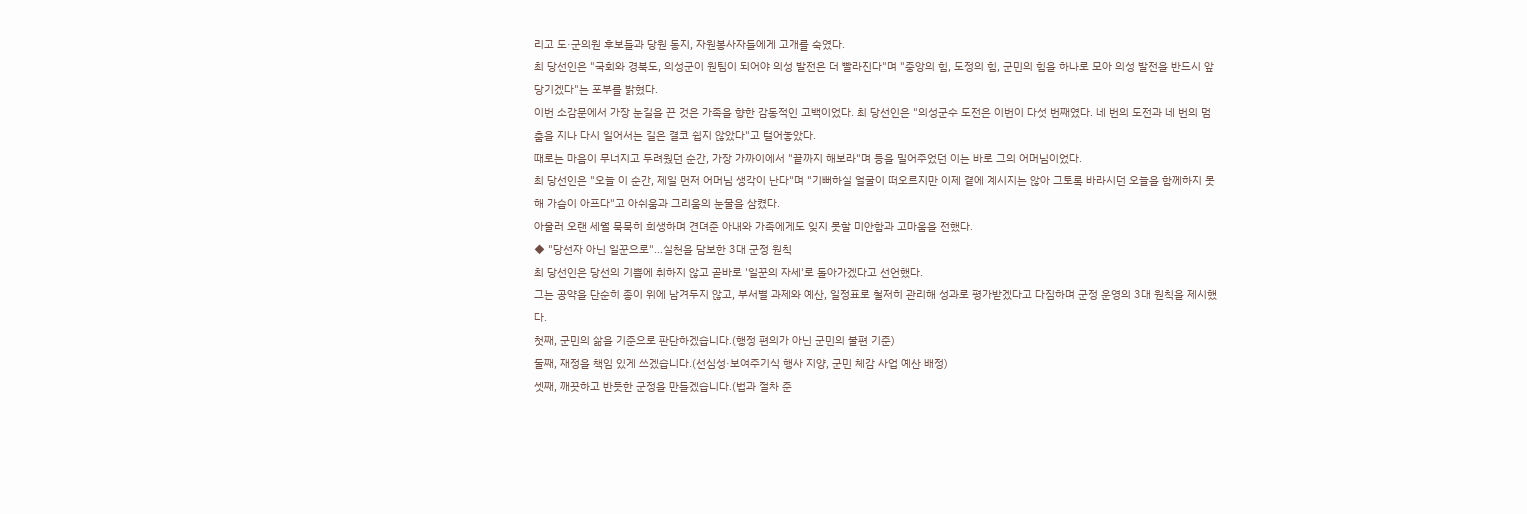리고 도·군의원 후보들과 당원 동지, 자원봉사자들에게 고개를 숙였다.
최 당선인은 "국회와 경북도, 의성군이 원팀이 되어야 의성 발전은 더 빨라진다"며 "중앙의 힘, 도정의 힘, 군민의 힘을 하나로 모아 의성 발전을 반드시 앞당기겠다"는 포부를 밝혔다.
이번 소감문에서 가장 눈길을 끈 것은 가족을 향한 감동적인 고백이었다. 최 당선인은 "의성군수 도전은 이번이 다섯 번째였다. 네 번의 도전과 네 번의 멈춤을 지나 다시 일어서는 길은 결코 쉽지 않았다"고 털어놓았다.
때로는 마음이 무너지고 두려웠던 순간, 가장 가까이에서 "끝까지 해보라"며 등을 밀어주었던 이는 바로 그의 어머님이었다.
최 당선인은 "오늘 이 순간, 제일 먼저 어머님 생각이 난다"며 "기뻐하실 얼굴이 떠오르지만 이제 곁에 계시지는 않아 그토록 바라시던 오늘을 함께하지 못해 가슴이 아프다"고 아쉬움과 그리움의 눈물을 삼켰다.
아울러 오랜 세월 묵묵히 희생하며 견뎌준 아내와 가족에게도 잊지 못할 미안함과 고마움을 전했다.
◆ "당선자 아닌 일꾼으로"…실천을 담보한 3대 군정 원칙
최 당선인은 당선의 기쁨에 취하지 않고 곧바로 '일꾼의 자세'로 돌아가겠다고 선언했다.
그는 공약을 단순히 종이 위에 남겨두지 않고, 부서별 과제와 예산, 일정표로 철저히 관리해 성과로 평가받겠다고 다짐하며 군정 운영의 3대 원칙을 제시했다.
첫째, 군민의 삶을 기준으로 판단하겠습니다.(행정 편의가 아닌 군민의 불편 기준)
둘째, 재정을 책임 있게 쓰겠습니다.(선심성·보여주기식 행사 지양, 군민 체감 사업 예산 배정)
셋째, 깨끗하고 반듯한 군정을 만들겠습니다.(법과 절차 준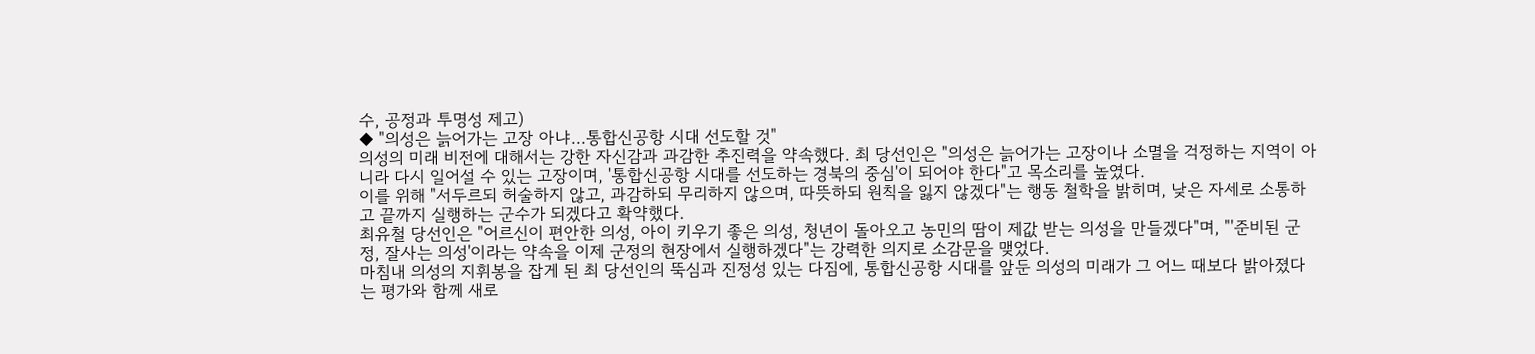수, 공정과 투명성 제고)
◆ "의성은 늙어가는 고장 아냐…통합신공항 시대 선도할 것"
의성의 미래 비전에 대해서는 강한 자신감과 과감한 추진력을 약속했다. 최 당선인은 "의성은 늙어가는 고장이나 소멸을 걱정하는 지역이 아니라 다시 일어설 수 있는 고장이며, '통합신공항 시대를 선도하는 경북의 중심'이 되어야 한다"고 목소리를 높였다.
이를 위해 "서두르되 허술하지 않고, 과감하되 무리하지 않으며, 따뜻하되 원칙을 잃지 않겠다"는 행동 철학을 밝히며, 낮은 자세로 소통하고 끝까지 실행하는 군수가 되겠다고 확약했다.
최유철 당선인은 "어르신이 편안한 의성, 아이 키우기 좋은 의성, 청년이 돌아오고 농민의 땀이 제값 받는 의성을 만들겠다"며, "'준비된 군정, 잘사는 의성'이라는 약속을 이제 군정의 현장에서 실행하겠다"는 강력한 의지로 소감문을 맺었다.
마침내 의성의 지휘봉을 잡게 된 최 당선인의 뚝심과 진정성 있는 다짐에, 통합신공항 시대를 앞둔 의성의 미래가 그 어느 때보다 밝아졌다는 평가와 함께 새로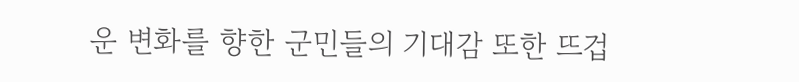운 변화를 향한 군민들의 기대감 또한 뜨겁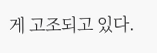게 고조되고 있다.